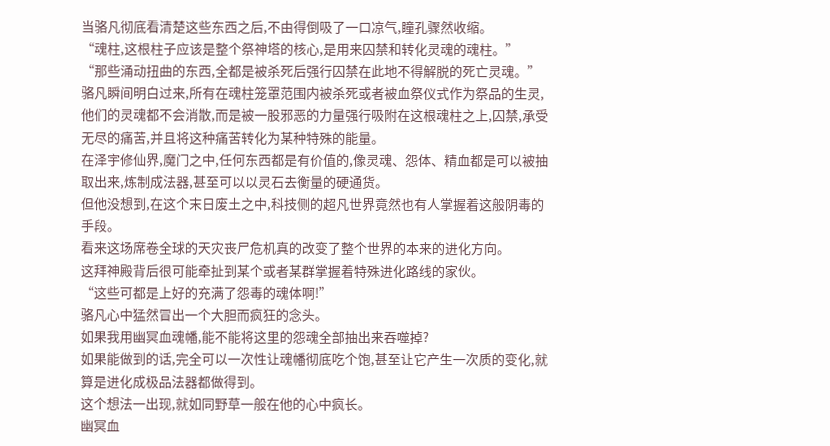当骆凡彻底看清楚这些东西之后,不由得倒吸了一口凉气,瞳孔骤然收缩。
“魂柱,这根柱子应该是整个祭神塔的核心,是用来囚禁和转化灵魂的魂柱。”
“那些涌动扭曲的东西,全都是被杀死后强行囚禁在此地不得解脱的死亡灵魂。”
骆凡瞬间明白过来,所有在魂柱笼罩范围内被杀死或者被血祭仪式作为祭品的生灵,他们的灵魂都不会消散,而是被一股邪恶的力量强行吸附在这根魂柱之上,囚禁,承受无尽的痛苦,并且将这种痛苦转化为某种特殊的能量。
在泽宇修仙界,魔门之中,任何东西都是有价值的,像灵魂、怨体、精血都是可以被抽取出来,炼制成法器,甚至可以以灵石去衡量的硬通货。
但他没想到,在这个末日废土之中,科技侧的超凡世界竟然也有人掌握着这般阴毒的手段。
看来这场席卷全球的天灾丧尸危机真的改变了整个世界的本来的进化方向。
这拜神殿背后很可能牵扯到某个或者某群掌握着特殊进化路线的家伙。
“这些可都是上好的充满了怨毒的魂体啊!”
骆凡心中猛然冒出一个大胆而疯狂的念头。
如果我用幽冥血魂幡,能不能将这里的怨魂全部抽出来吞噬掉?
如果能做到的话,完全可以一次性让魂幡彻底吃个饱,甚至让它产生一次质的变化,就算是进化成极品法器都做得到。
这个想法一出现,就如同野草一般在他的心中疯长。
幽冥血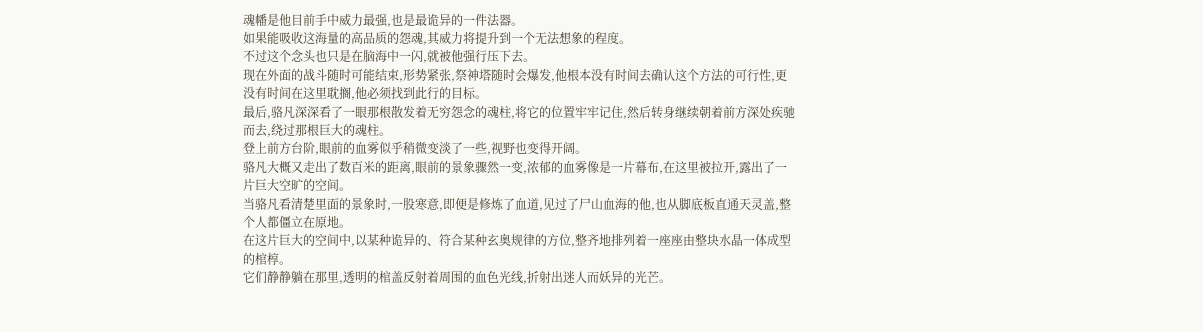魂幡是他目前手中威力最强,也是最诡异的一件法器。
如果能吸收这海量的高品质的怨魂,其威力将提升到一个无法想象的程度。
不过这个念头也只是在脑海中一闪,就被他强行压下去。
现在外面的战斗随时可能结束,形势紧张,祭神塔随时会爆发,他根本没有时间去确认这个方法的可行性,更没有时间在这里耽搁,他必须找到此行的目标。
最后,骆凡深深看了一眼那根散发着无穷怨念的魂柱,将它的位置牢牢记住,然后转身继续朝着前方深处疾驰而去,绕过那根巨大的魂柱。
登上前方台阶,眼前的血雾似乎稍微变淡了一些,视野也变得开阔。
骆凡大概又走出了数百米的距离,眼前的景象骤然一变,浓郁的血雾像是一片幕布,在这里被拉开,露出了一片巨大空旷的空间。
当骆凡看清楚里面的景象时,一股寒意,即便是修炼了血道,见过了尸山血海的他,也从脚底板直通天灵盖,整个人都僵立在原地。
在这片巨大的空间中,以某种诡异的、符合某种玄奥规律的方位,整齐地排列着一座座由整块水晶一体成型的棺椁。
它们静静躺在那里,透明的棺盖反射着周围的血色光线,折射出迷人而妖异的光芒。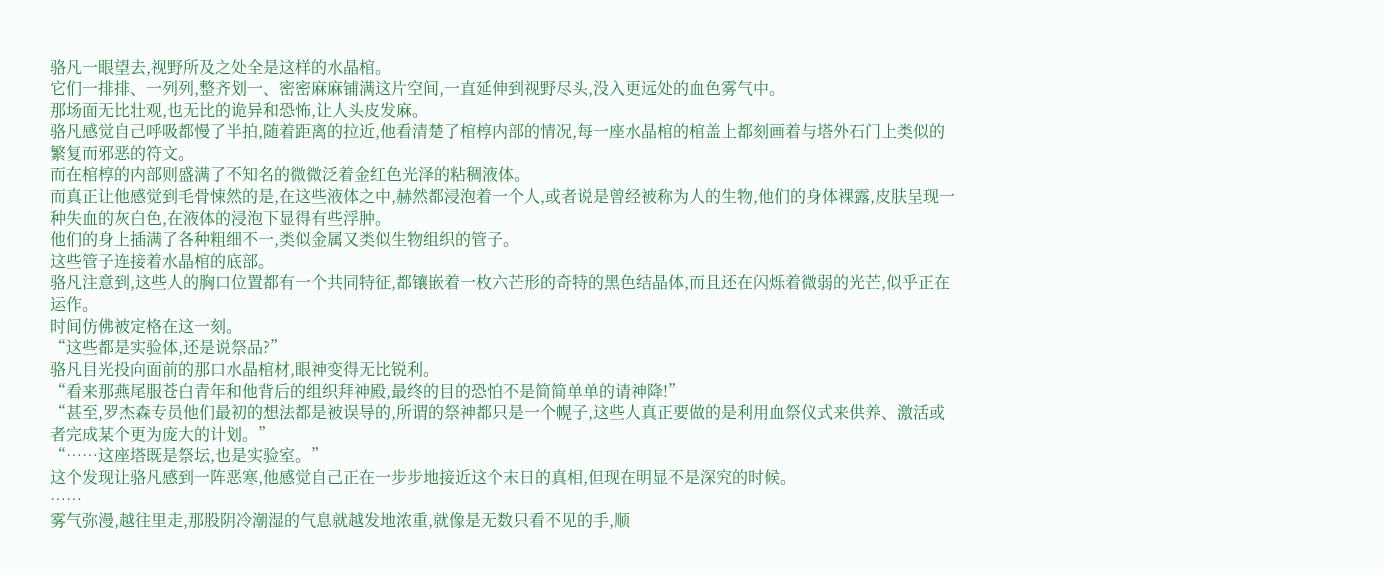骆凡一眼望去,视野所及之处全是这样的水晶棺。
它们一排排、一列列,整齐划一、密密麻麻铺满这片空间,一直延伸到视野尽头,没入更远处的血色雾气中。
那场面无比壮观,也无比的诡异和恐怖,让人头皮发麻。
骆凡感觉自己呼吸都慢了半拍,随着距离的拉近,他看清楚了棺椁内部的情况,每一座水晶棺的棺盖上都刻画着与塔外石门上类似的繁复而邪恶的符文。
而在棺椁的内部则盛满了不知名的微微泛着金红色光泽的粘稠液体。
而真正让他感觉到毛骨悚然的是,在这些液体之中,赫然都浸泡着一个人,或者说是曾经被称为人的生物,他们的身体裸露,皮肤呈现一种失血的灰白色,在液体的浸泡下显得有些浮肿。
他们的身上插满了各种粗细不一,类似金属又类似生物组织的管子。
这些管子连接着水晶棺的底部。
骆凡注意到,这些人的胸口位置都有一个共同特征,都镶嵌着一枚六芒形的奇特的黑色结晶体,而且还在闪烁着微弱的光芒,似乎正在运作。
时间仿佛被定格在这一刻。
“这些都是实验体,还是说祭品?”
骆凡目光投向面前的那口水晶棺材,眼神变得无比锐利。
“看来那燕尾服苍白青年和他背后的组织拜神殿,最终的目的恐怕不是简简单单的请神降!”
“甚至,罗杰森专员他们最初的想法都是被误导的,所谓的祭神都只是一个幌子,这些人真正要做的是利用血祭仪式来供养、激活或者完成某个更为庞大的计划。”
“……这座塔既是祭坛,也是实验室。”
这个发现让骆凡感到一阵恶寒,他感觉自己正在一步步地接近这个末日的真相,但现在明显不是深究的时候。
……
雾气弥漫,越往里走,那股阴冷潮湿的气息就越发地浓重,就像是无数只看不见的手,顺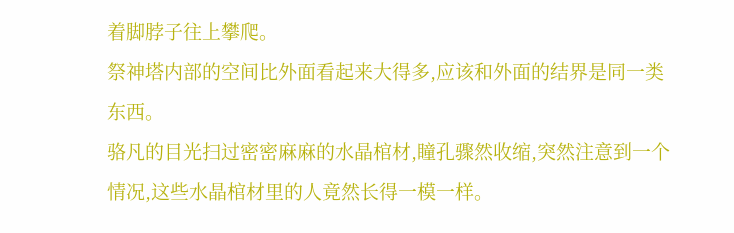着脚脖子往上攀爬。
祭神塔内部的空间比外面看起来大得多,应该和外面的结界是同一类东西。
骆凡的目光扫过密密麻麻的水晶棺材,瞳孔骤然收缩,突然注意到一个情况,这些水晶棺材里的人竟然长得一模一样。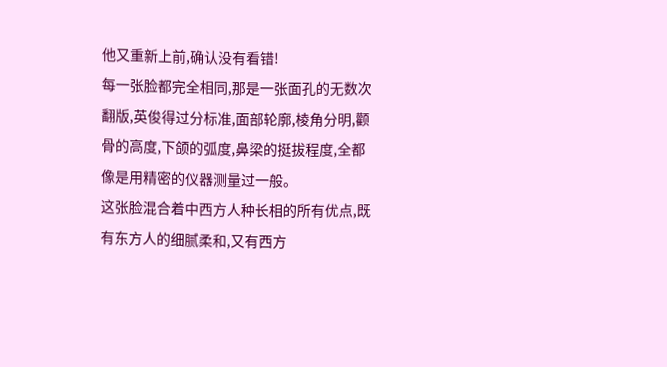他又重新上前,确认没有看错!
每一张脸都完全相同,那是一张面孔的无数次翻版,英俊得过分标准,面部轮廓,棱角分明,颧骨的高度,下颌的弧度,鼻梁的挺拔程度,全都像是用精密的仪器测量过一般。
这张脸混合着中西方人种长相的所有优点,既有东方人的细腻柔和,又有西方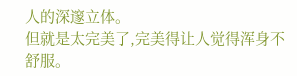人的深邃立体。
但就是太完美了,完美得让人觉得浑身不舒服。